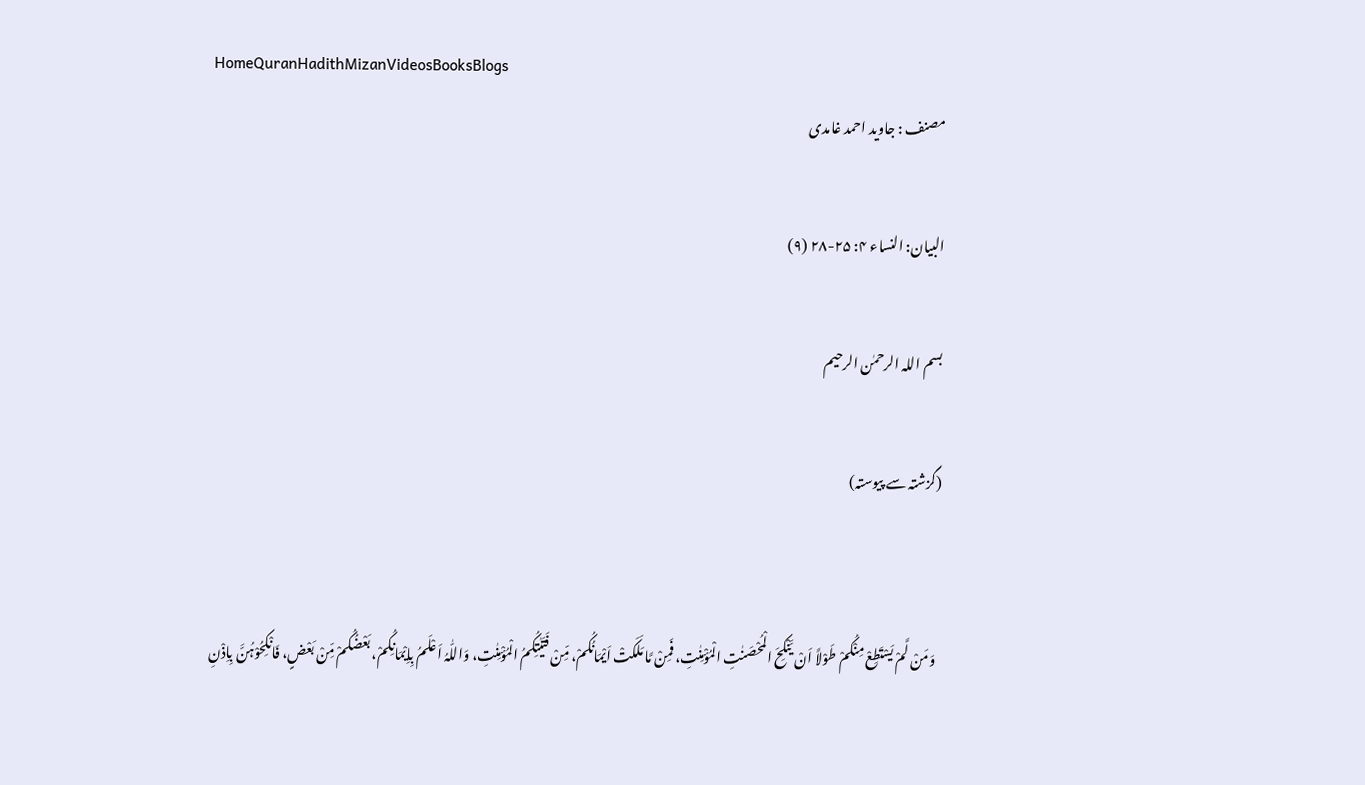HomeQuranHadithMizanVideosBooksBlogs
مصنف : جاوید احمد غامدی

البیان: النساء ۴: ۲۵-۲۸ (۹)

بسم اللہ الرحمٰن الرحیم

(گزشتہ سے پیوستہ)


  وَمَنْ لَّمْ یَسْتَطِعْ مِنْکُمْ طَوْلاً اَنْ یَّنْکِحَ الْمُحْصَنٰتِ الْمُؤْمِنٰتِ، فَمِنْ مَّا مَلَکَتْ اَیْمَانُکُمْ، مِّنْ فَتَیٰتِکُمُ الْمُؤْمِنٰتِ، وَاللّٰہُ اَعْلَمُ بِاِیْمَانِکُمْ، بَعْضُکُمْ مِّنْ بَعْضٍ، فَانْکِحُوْہُنَّ بِاِذْنِ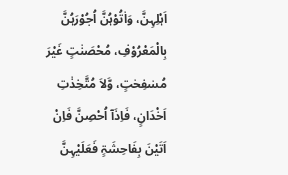اَہْلِہِنَّ، وَاٰتُوْہُنَّ اُجُوْرَہُنَّ بِالْمَعْرُوْفِ، مُحْصَنٰتٍ غَیْرَ مُسٰفِحٰتٍ، وَّلاَ مُتَّخِذٰتِ اَخْدَانٍ، فَاِذَآ اُحْصِنَّ فَاِنْ اَتَیْنَ بِفَاحِشَۃٍ فَعَلَیْہِنَّ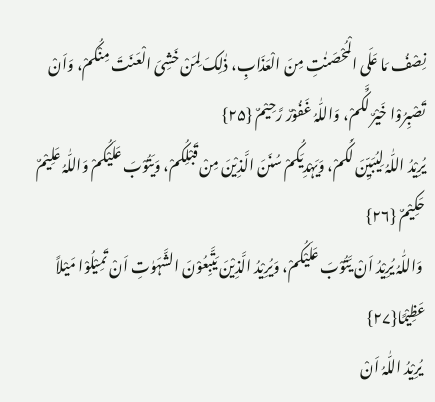نِصْفُ مَا عَلَی الْمُحْصَنٰتِ مِنَ الْعَذَابِ، ذٰلِکَ لِمَنْ خَشِیَ الْعَنَتَ مِنْکُمْ، وَاَنْ تَصْبِرُوْا خَیْرٌ لَّکُمْ، وَاللّٰہُ غَفُوْرٌ رَّحِیْمٌ {۲۵}
یُرِیْدُ اللّٰہُ لِیُبَیِّنَ لَکُمْ، وَیَہْدِیَکُمْ سُنَنَ الَّذِیْنَ مِنْ قَبْلِکُمْ، وَیَتُوْبَ عَلَیْکُمْ وَاللّٰہُ عَلِیْمٌ حَکِیْمٌ {۲۶}
 وَاللّٰہُ یُرِیْدُ اَنْ یَّتُوْبَ عَلَیْکُمْ، وَیُرِیْدُ الَّذِیْنَ یَتَّبِعُوْنَ الشَّہَوٰتِ اَنْ تَمِیْلُوْا مَیْلاً عَظِیْمًا{۲۷}
 یُرِیْدُ اللّٰہُ اَنْ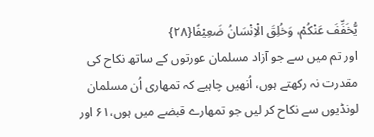یُّخَفِّفَ عَنْکُمْ، وَخُلِقَ الْاِنْسَانُ ضَعِیْفًا{۲۸}
اور تم میں سے جو آزاد مسلمان عورتوں کے ساتھ نکاح کی مقدرت نہ رکھتے ہوں، اُنھیں چاہیے کہ تمھاری اُن مسلمان لونڈیوں سے نکاح کر لیں جو تمھارے قبضے میں ہوں،۶۱ اور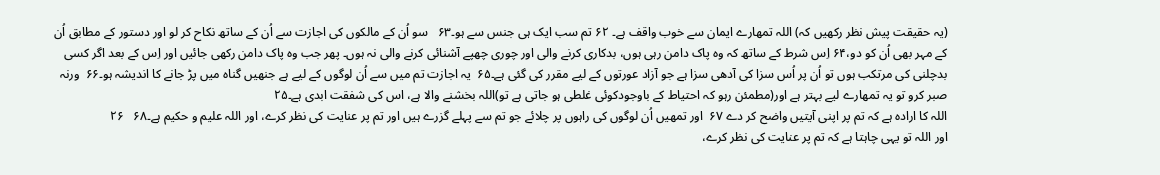(یہ حقیقت پیش نظر رکھیں کہ) اللہ تمھارے ایمان سے خوب واقف ہے۔ ۶۲ تم سب ایک ہی جنس سے ہو۔۶۳   سو اُن کے مالکوں کی اجازت سے اُن کے ساتھ نکاح کر لو اور دستور کے مطابق اُن کے مہر بھی اُن کو دو،۶۴ اِس شرط کے ساتھ کہ وہ پاک دامن رہی ہوں، بدکاری کرنے والی اور چوری چھپے آشنائی کرنے والی نہ ہوں۔ پھر جب وہ پاک دامن رکھی جائیں اور اِس کے بعد اگر کسی بدچلنی کی مرتکب ہوں تو اُن پر اُس سزا کی آدھی سزا ہے جو آزاد عورتوں کے لیے مقرر کی گئی ہے۔۶۵  یہ اجازت تم میں سے اُن لوگوں کے لیے ہے جنھیں گناہ میں پڑ جانے کا اندیشہ ہو۔۶۶  ورنہ صبر کرو تو یہ تمھارے لیے بہتر ہے اور(مطمئن رہو کہ احتیاط کے باوجودکوئی غلطی ہو جاتی ہے تو)اللہ بخشنے والا ہے، اس کی شفقت ابدی ہے۔۲۵
اللہ کا ارادہ ہے کہ تم پر اپنی آیتیں واضح کر دے ۶۷  اور تمھیں اُن لوگوں کی راہوں پر چلائے جو تم سے پہلے گزرے ہیں اور تم پر عنایت کی نظر کرے، اور اللہ علیم و حکیم ہے۔۶۸   ۲۶
اور اللہ تو یہی چاہتا ہے کہ تم پر عنایت کی نظر کرے،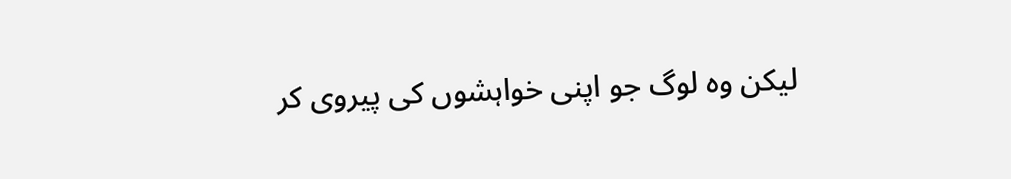لیکن وہ لوگ جو اپنی خواہشوں کی پیروی کر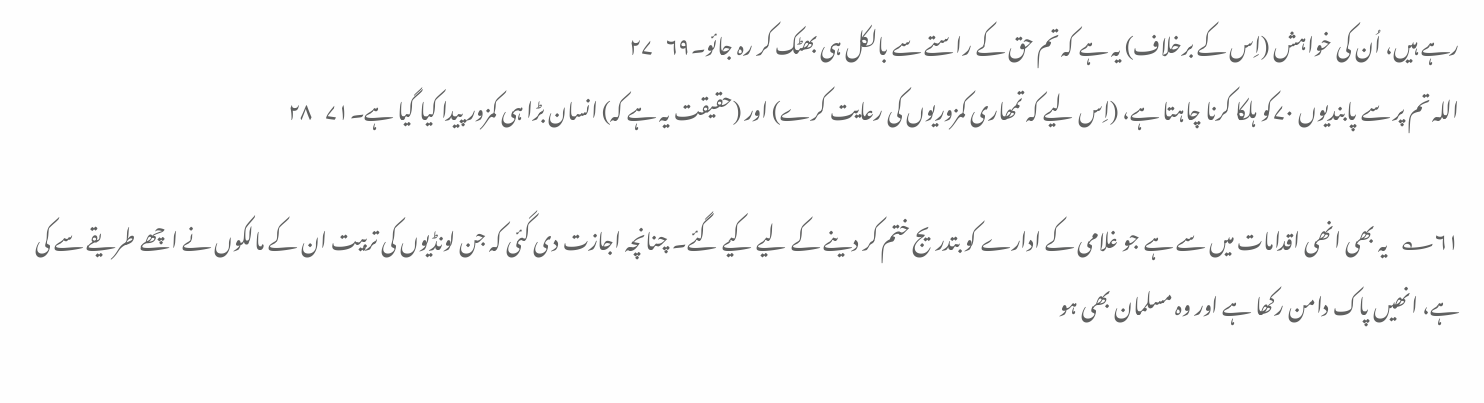رہے ہیں، اُن کی خواہش (اِس کے برخلاف) یہ ہے کہ تم حق کے راستے سے بالکل ہی بھٹک کر رہ جائو۔۶۹   ۲۷
اللہ تم پر سے پابندیوں ۷۰کو ہلکا کرنا چاہتا ہے، (اِس لیے کہ تمھاری کمزوریوں کی رعایت کرے) اور (حقیقت یہ ہے کہ) انسان بڑا ہی کمزور پیدا کیا گیا ہے۔۷۱   ۲۸

۶۱؎   یہ بھی انھی اقدامات میں سے ہے جو غلامی کے ادارے کو بتدریج ختم کر دینے کے لیے کیے گئے۔ چنانچہ اجازت دی گئی کہ جن لونڈیوں کی تربیت ان کے مالکوں نے اچھے طریقے سے کی ہے، انھیں پاک دامن رکھا ہے اور وہ مسلمان بھی ہو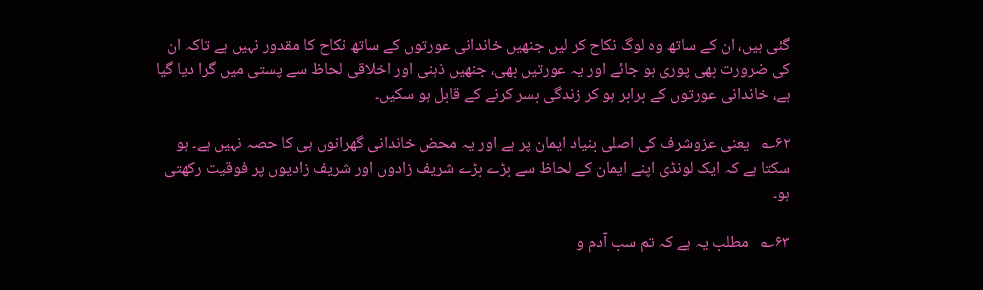گئی ہیں، ان کے ساتھ وہ لوگ نکاح کر لیں جنھیں خاندانی عورتوں کے ساتھ نکاح کا مقدور نہیں ہے تاکہ ان کی ضرورت بھی پوری ہو جائے اور یہ عورتیں بھی، جنھیں ذہنی اور اخلاقی لحاظ سے پستی میں گرا دیا گیا ہے، خاندانی عورتوں کے برابر ہو کر زندگی بسر کرنے کے قابل ہو سکیں۔

۶۲؎   یعنی عزوشرف کی اصلی بنیاد ایمان پر ہے اور یہ محض خاندانی گھرانوں ہی کا حصہ نہیں ہے۔ ہو سکتا ہے کہ ایک لونڈی اپنے ایمان کے لحاظ سے بڑے بڑے شریف زادوں اور شریف زادیوں پر فوقیت رکھتی ہو۔

۶۳؎   مطلب یہ ہے کہ تم سب آدم و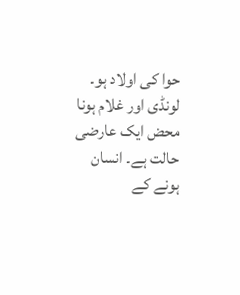حوا کی اولاد ہو۔ لونڈی اور غلام ہونا محض ایک عارضی حالت ہے۔ انسان ہونے کے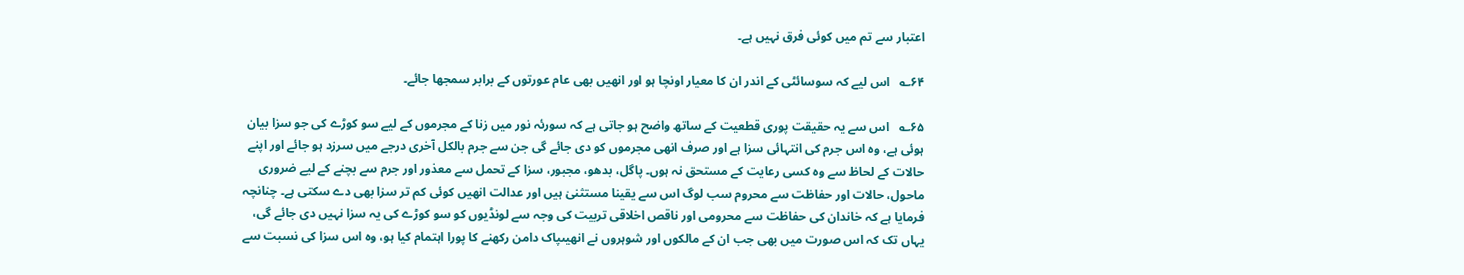اعتبار سے تم میں کوئی فرق نہیں ہے۔

۶۴؎   اس لیے کہ سوسائٹی کے اندر ان کا معیار اونچا ہو اور انھیں بھی عام عورتوں کے برابر سمجھا جائے۔

۶۵؎   اس سے یہ حقیقت پوری قطعیت کے ساتھ واضح ہو جاتی ہے کہ سورئہ نور میں زنا کے مجرموں کے لیے سو کوڑے کی جو سزا بیان ہوئی ہے، وہ اس جرم کی انتہائی سزا ہے اور صرف انھی مجرموں کو دی جائے گی جن سے جرم بالکل آخری درجے میں سرزد ہو جائے اور اپنے حالات کے لحاظ سے وہ کسی رعایت کے مستحق نہ ہوں۔ پاگل، بدھو، مجبور، سزا کے تحمل سے معذور اور جرم سے بچنے کے لیے ضروری ماحول، حالات اور حفاظت سے محروم سب لوگ اس سے یقینا مستثنیٰ ہیں اور عدالت انھیں کوئی کم تر سزا بھی دے سکتی ہے۔ چنانچہ فرمایا ہے کہ خاندان کی حفاظت سے محرومی اور ناقص اخلاقی تربیت کی وجہ سے لونڈیوں کو سو کوڑے کی یہ سزا نہیں دی جائے گی، یہاں تک کہ اس صورت میں بھی جب ان کے مالکوں اور شوہروں نے انھیںپاک دامن رکھنے کا پورا اہتمام کیا ہو، وہ اس سزا کی نسبت سے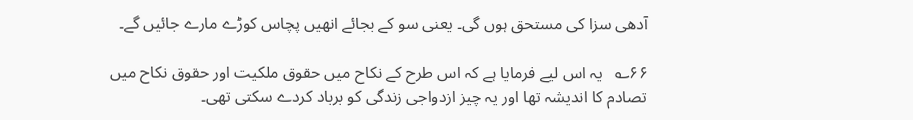آدھی سزا کی مستحق ہوں گی۔ یعنی سو کے بجائے انھیں پچاس کوڑے مارے جائیں گے۔

۶۶؎   یہ اس لیے فرمایا ہے کہ اس طرح کے نکاح میں حقوق ملکیت اور حقوق نکاح میں تصادم کا اندیشہ تھا اور یہ چیز ازدواجی زندگی کو برباد کردے سکتی تھی۔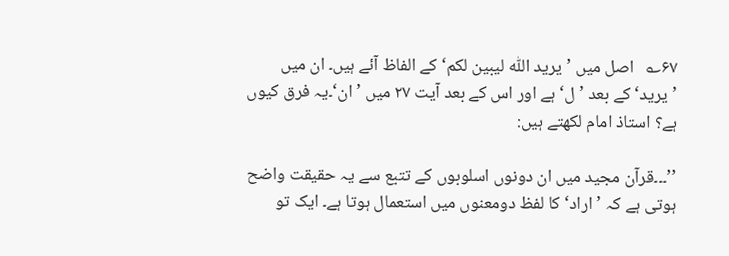۶۷؎   اصل میں ’یرید اللّٰہ لیبین لکم‘ کے الفاظ آئے ہیں۔ ان میں ’یرید‘ کے بعد ’ل‘ ہے اور اس کے بعد آیت ۲۷ میں ’ان‘۔یہ فرق کیوں ہے؟ استاذ امام لکھتے ہیں:

’’۔۔۔قرآن مجید میں ان دونوں اسلوبوں کے تتبع سے یہ حقیقت واضح ہوتی ہے کہ ’اراد‘ کا لفظ دومعنوں میں استعمال ہوتا ہے۔ ایک تو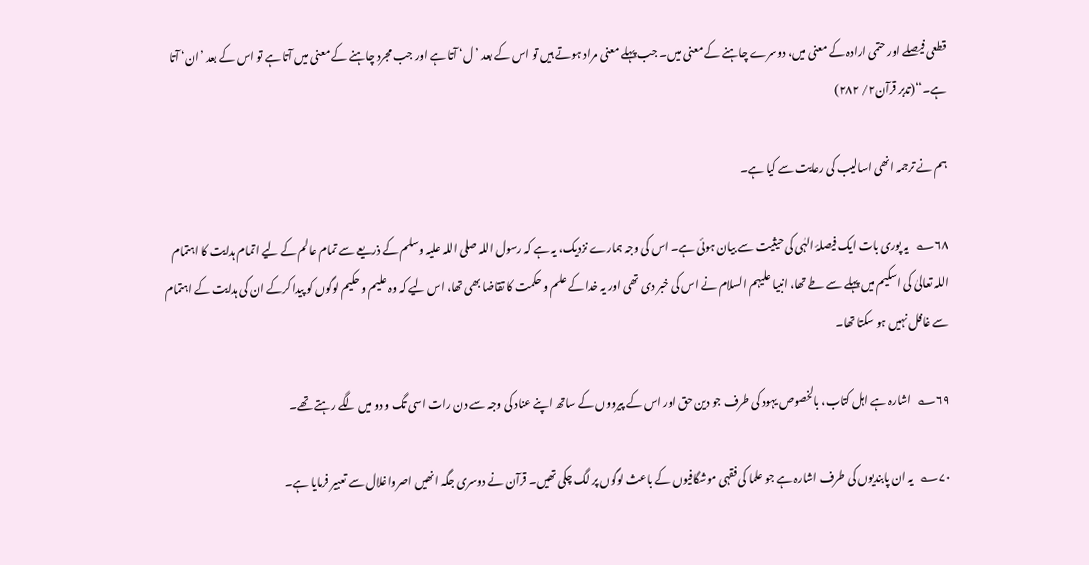قطعی فیصلے اور حتمی ارادہ کے معنی میں، دوسرے چاہنے کے معنی میں۔ جب پہلے معنی مراد ہوتے ہیں تو اس کے بعد ’ل‘ آتا ہے اور جب مجرد چاہنے کے معنی میں آتا ہے تو اس کے بعد ’ان‘ آتا ہے۔‘‘(تدبر قرآن۲/ ۲۸۲)

ہم نے ترجمہ انھی اسالیب کی رعایت سے کیا ہے۔

۶۸؎   یہ پوری بات ایک فیصلۂ الہٰی کی حیثیت سے بیان ہوئی ہے۔ اس کی وجہ ہمارے نزدیک، یہ ہے کہ رسول اللہ صلی اللہ علیہ وسلم کے ذریعے سے تمام عالم کے لیے اتمام ہدایت کا اہتمام اللہ تعالیٰ کی اسکیم میں پہلے سے طے تھا، انبیا علیہم السلام نے اس کی خبر دی تھی اور یہ خدا کے علم و حکمت کا تقاضا بھی تھا، اس لیے کہ وہ علیم و حکیم لوگوں کو پیدا کرکے ان کی ہدایت کے اہتمام سے غافل نہیں ہو سکتا تھا۔

۶۹؎   اشارہ ہے اہل کتاب، بالخصوص یہود کی طرف جو دین حق اور اس کے پیرووں کے ساتھ اپنے عناد کی وجہ سے دن رات اسی تگ و دو میں لگے رہتے تھے۔

۷۰؎   یہ ان پابندیوں کی طرف اشارہ ہے جو علما کی فقہی موشگافیوں کے باعث لوگوں پر لگ چکی تھیں۔ قرآن نے دوسری جگہ انھیں اصرواغلال سے تعبیر فرمایا ہے۔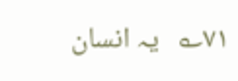۷۱؎   یہ انسان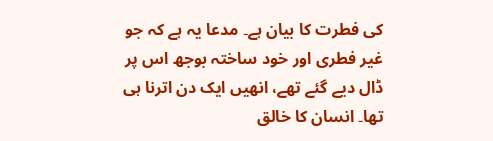کی فطرت کا بیان ہے۔ مدعا یہ ہے کہ جو غیر فطری اور خود ساختہ بوجھ اس پر ڈال دیے گئے تھے، انھیں ایک دن اترنا ہی تھا۔ انسان کا خالق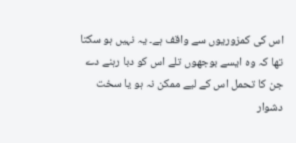اس کی کمزوریوں سے واقف ہے۔ یہ نہیں ہو سکتا تھا کہ وہ ایسے بوجھوں تلے اس کو دبا رہنے دے جن کا تحمل اس کے لیے ممکن نہ ہو یا سخت دشوار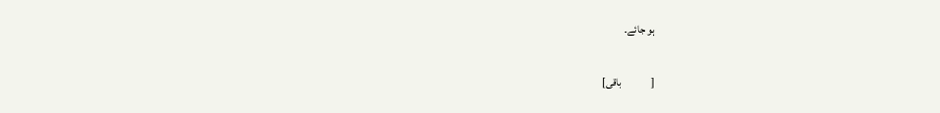ہو جائے۔

[              باقی]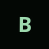B